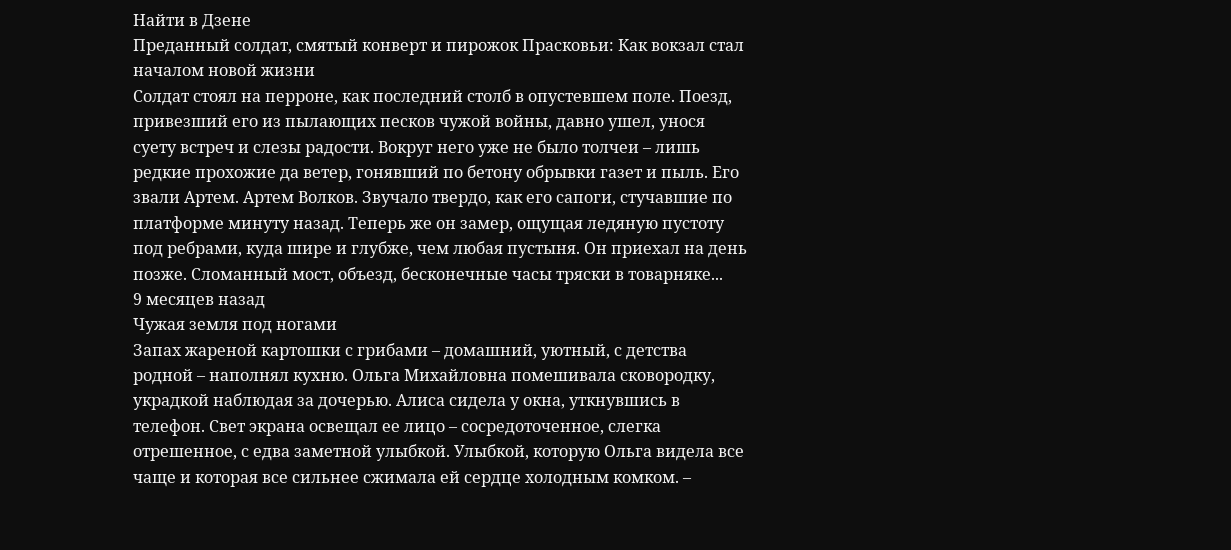Найти в Дзене
Преданный солдат, смятый конверт и пирожок Прасковьи: Как вокзал стал началом новой жизни
Солдат стоял на перроне, как последний столб в опустевшем поле. Поезд, привезший его из пылающих песков чужой войны, давно ушел, унося суету встреч и слезы радости. Вокруг него уже не было толчеи – лишь редкие прохожие да ветер, гонявший по бетону обрывки газет и пыль. Его звали Артем. Артем Волков. Звучало твердо, как его сапоги, стучавшие по платформе минуту назад. Теперь же он замер, ощущая ледяную пустоту под ребрами, куда шире и глубже, чем любая пустыня. Он приехал на день позже. Сломанный мост, объезд, бесконечные часы тряски в товарняке...
9 месяцев назад
Чужая земля под ногами
Запах жареной картошки с грибами – домашний, уютный, с детства родной – наполнял кухню. Ольга Михайловна помешивала сковородку, украдкой наблюдая за дочерью. Алиса сидела у окна, уткнувшись в телефон. Свет экрана освещал ее лицо – сосредоточенное, слегка отрешенное, с едва заметной улыбкой. Улыбкой, которую Ольга видела все чаще и которая все сильнее сжимала ей сердце холодным комком. –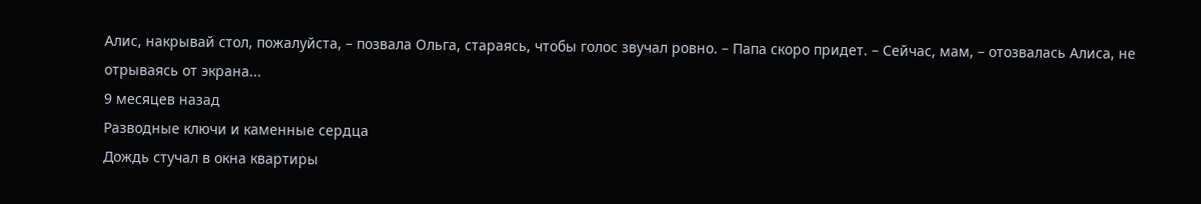Алис, накрывай стол, пожалуйста, – позвала Ольга, стараясь, чтобы голос звучал ровно. – Папа скоро придет. – Сейчас, мам, – отозвалась Алиса, не отрываясь от экрана...
9 месяцев назад
Разводные ключи и каменные сердца
Дождь стучал в окна квартиры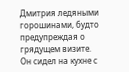Дмитрия ледяными горошинами, будто предупреждая о грядущем визите. Он сидел на кухне с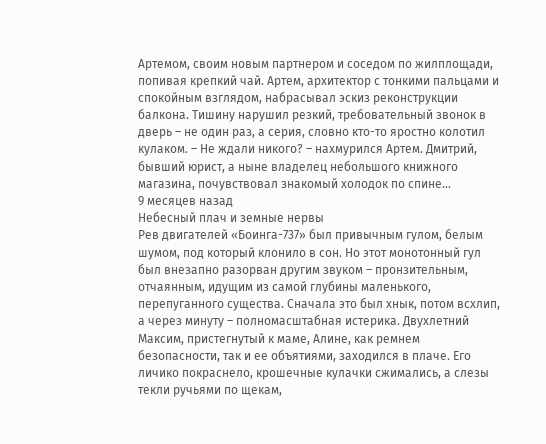Артемом, своим новым партнером и соседом по жилплощади, попивая крепкий чай. Артем, архитектор с тонкими пальцами и спокойным взглядом, набрасывал эскиз реконструкции балкона. Тишину нарушил резкий, требовательный звонок в дверь – не один раз, а серия, словно кто-то яростно колотил кулаком. – Не ждали никого? – нахмурился Артем. Дмитрий, бывший юрист, а ныне владелец небольшого книжного магазина, почувствовал знакомый холодок по спине...
9 месяцев назад
Небесный плач и земные нервы
Рев двигателей «Боинга-737» был привычным гулом, белым шумом, под который клонило в сон. Но этот монотонный гул был внезапно разорван другим звуком – пронзительным, отчаянным, идущим из самой глубины маленького, перепуганного существа. Сначала это был хнык, потом всхлип, а через минуту – полномасштабная истерика. Двухлетний Максим, пристегнутый к маме, Алине, как ремнем безопасности, так и ее объятиями, заходился в плаче. Его личико покраснело, крошечные кулачки сжимались, а слезы текли ручьями по щекам,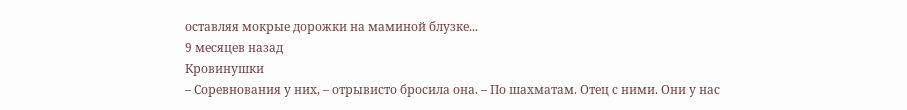оставляя мокрые дорожки на маминой блузке...
9 месяцев назад
Кровинушки
– Соревнования у них, – отрывисто бросила она. – По шахматам. Отец с ними. Они у нас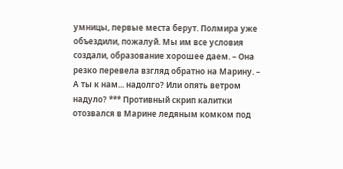умницы, первые места берут. Полмира уже объездили, пожалуй. Мы им все условия создали, образование хорошее даем. – Она резко перевела взгляд обратно на Марину. – А ты к нам... надолго? Или опять ветром надуло? *** Противный скрип калитки отозвался в Марине ледяным комком под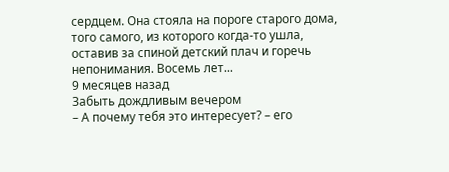сердцем. Она стояла на пороге старого дома, того самого, из которого когда-то ушла, оставив за спиной детский плач и горечь непонимания. Восемь лет...
9 месяцев назад
Забыть дождливым вечером
– А почему тебя это интересует? – его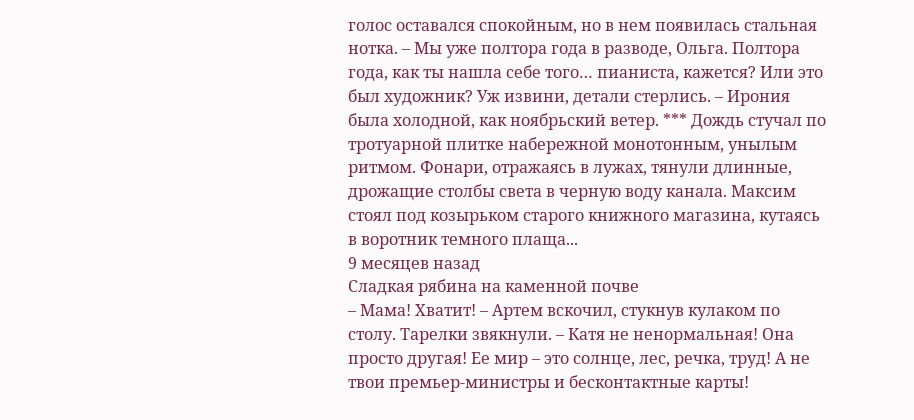голос оставался спокойным, но в нем появилась стальная нотка. – Мы уже полтора года в разводе, Ольга. Полтора года, как ты нашла себе того… пианиста, кажется? Или это был художник? Уж извини, детали стерлись. – Ирония была холодной, как ноябрьский ветер. *** Дождь стучал по тротуарной плитке набережной монотонным, унылым ритмом. Фонари, отражаясь в лужах, тянули длинные, дрожащие столбы света в черную воду канала. Максим стоял под козырьком старого книжного магазина, кутаясь в воротник темного плаща...
9 месяцев назад
Сладкая рябина на каменной почве
– Мама! Хватит! – Артем вскочил, стукнув кулаком по столу. Тарелки звякнули. – Катя не ненормальная! Она просто другая! Ее мир – это солнце, лес, речка, труд! А не твои премьер-министры и бесконтактные карты!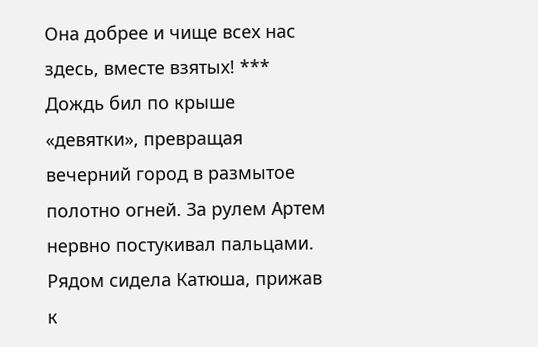Она добрее и чище всех нас здесь, вместе взятых! *** Дождь бил по крыше «девятки», превращая вечерний город в размытое полотно огней. За рулем Артем нервно постукивал пальцами. Рядом сидела Катюша, прижав к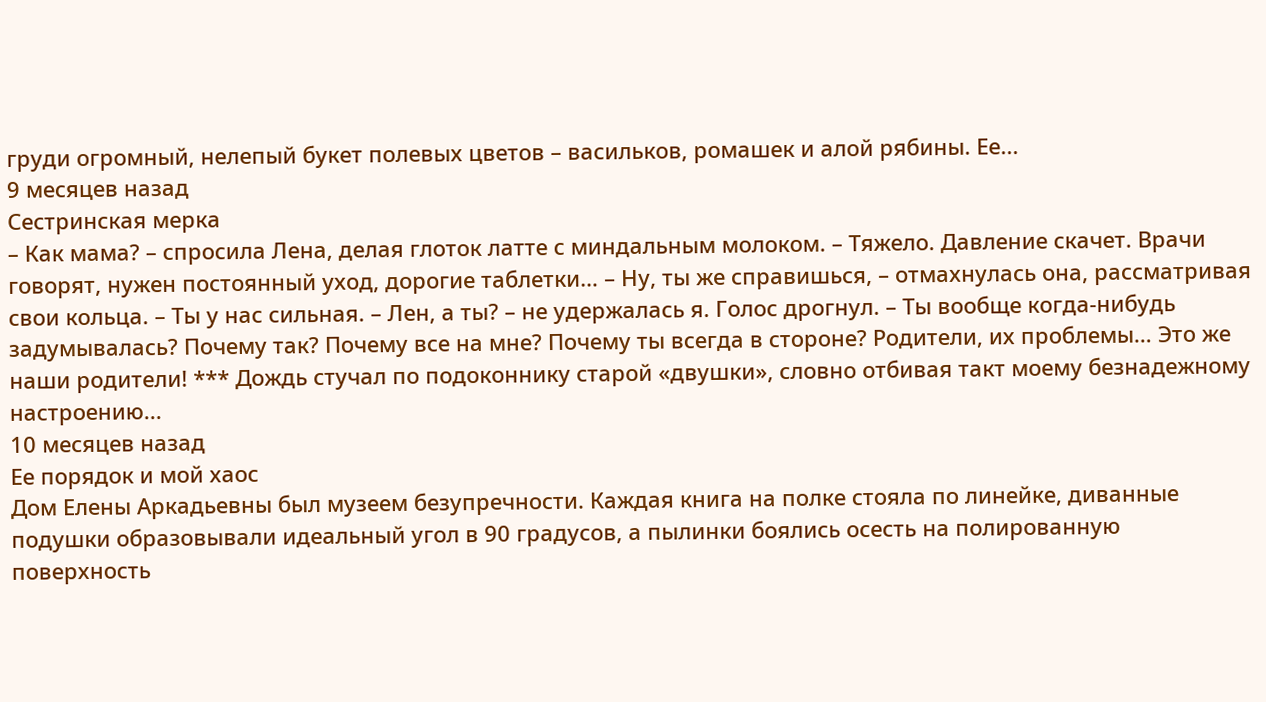груди огромный, нелепый букет полевых цветов – васильков, ромашек и алой рябины. Ее...
9 месяцев назад
Сестринская мерка
– Как мама? – спросила Лена, делая глоток латте с миндальным молоком. – Тяжело. Давление скачет. Врачи говорят, нужен постоянный уход, дорогие таблетки… – Ну, ты же справишься, – отмахнулась она, рассматривая свои кольца. – Ты у нас сильная. – Лен, а ты? – не удержалась я. Голос дрогнул. – Ты вообще когда-нибудь задумывалась? Почему так? Почему все на мне? Почему ты всегда в стороне? Родители, их проблемы… Это же наши родители! *** Дождь стучал по подоконнику старой «двушки», словно отбивая такт моему безнадежному настроению...
10 месяцев назад
Ее порядок и мой хаос
Дом Елены Аркадьевны был музеем безупречности. Каждая книга на полке стояла по линейке, диванные подушки образовывали идеальный угол в 90 градусов, а пылинки боялись осесть на полированную поверхность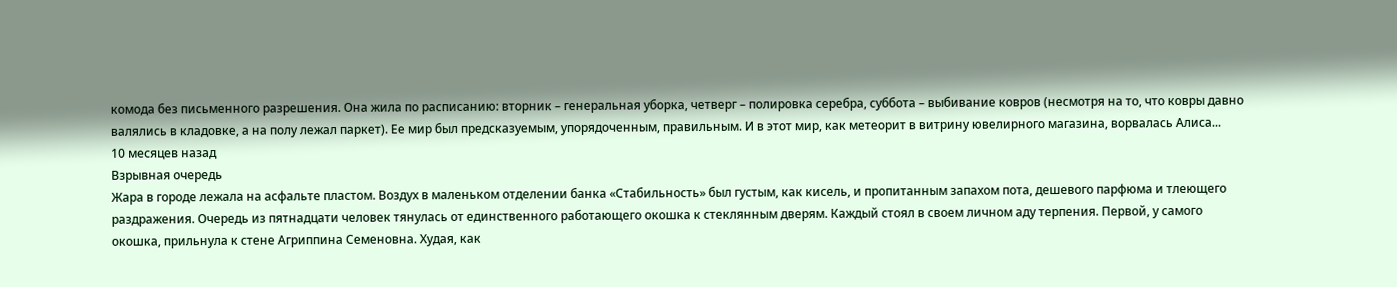комода без письменного разрешения. Она жила по расписанию: вторник – генеральная уборка, четверг – полировка серебра, суббота – выбивание ковров (несмотря на то, что ковры давно валялись в кладовке, а на полу лежал паркет). Ее мир был предсказуемым, упорядоченным, правильным. И в этот мир, как метеорит в витрину ювелирного магазина, ворвалась Алиса...
10 месяцев назад
Взрывная очередь
Жара в городе лежала на асфальте пластом. Воздух в маленьком отделении банка «Стабильность» был густым, как кисель, и пропитанным запахом пота, дешевого парфюма и тлеющего раздражения. Очередь из пятнадцати человек тянулась от единственного работающего окошка к стеклянным дверям. Каждый стоял в своем личном аду терпения. Первой, у самого окошка, прильнула к стене Агриппина Семеновна. Худая, как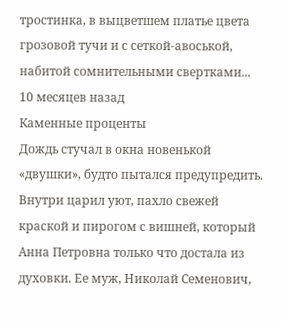тростинка, в выцветшем платье цвета грозовой тучи и с сеткой-авоськой, набитой сомнительными свертками...
10 месяцев назад
Каменные проценты
Дождь стучал в окна новенькой «двушки», будто пытался предупредить. Внутри царил уют, пахло свежей краской и пирогом с вишней, который Анна Петровна только что достала из духовки. Ее муж, Николай Семенович,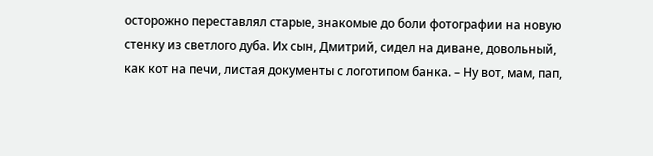осторожно переставлял старые, знакомые до боли фотографии на новую стенку из светлого дуба. Их сын, Дмитрий, сидел на диване, довольный, как кот на печи, листая документы с логотипом банка. – Ну вот, мам, пап,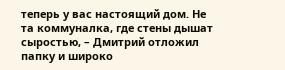теперь у вас настоящий дом. Не та коммуналка, где стены дышат сыростью, – Дмитрий отложил папку и широко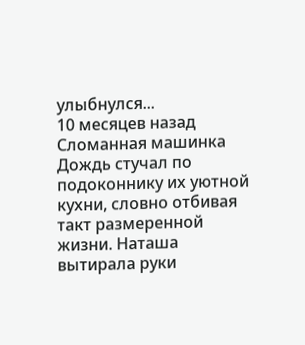улыбнулся...
10 месяцев назад
Сломанная машинка
Дождь стучал по подоконнику их уютной кухни, словно отбивая такт размеренной жизни. Наташа вытирала руки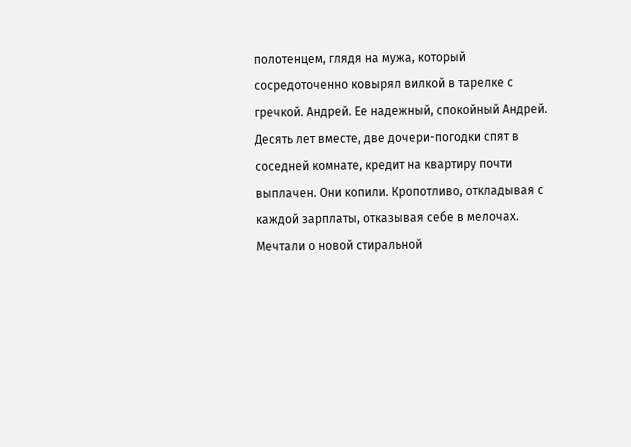полотенцем, глядя на мужа, который сосредоточенно ковырял вилкой в тарелке с гречкой. Андрей. Ее надежный, спокойный Андрей. Десять лет вместе, две дочери-погодки спят в соседней комнате, кредит на квартиру почти выплачен. Они копили. Кропотливо, откладывая с каждой зарплаты, отказывая себе в мелочах. Мечтали о новой стиральной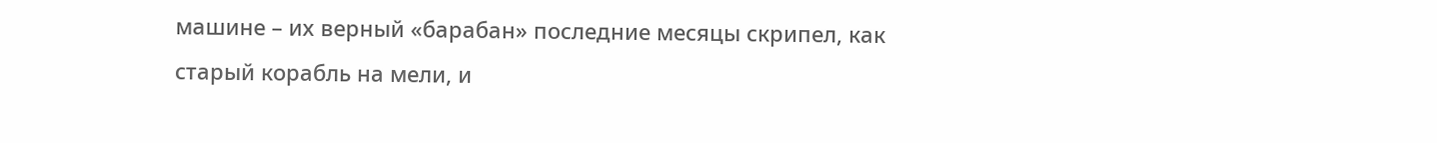машине – их верный «барабан» последние месяцы скрипел, как старый корабль на мели, и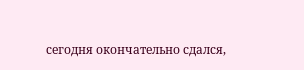сегодня окончательно сдался,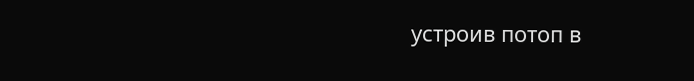устроив потоп в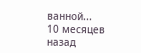ванной...
10 месяцев назад